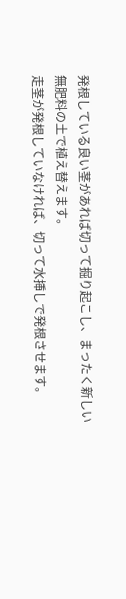発根している良い茎があれば切って掘り起こし、まったく新しい
無肥料の土で植え替えます。
走茎が発根していなければ、切って水挿しで発根させます。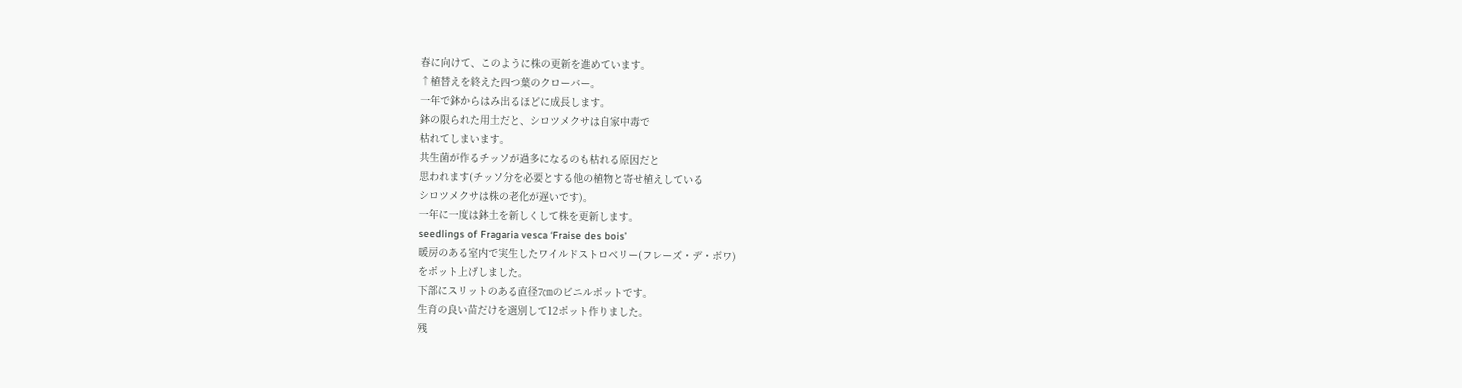春に向けて、このように株の更新を進めています。
↑植替えを終えた四つ葉のクローバー。
一年で鉢からはみ出るほどに成長します。
鉢の限られた用土だと、シロツメクサは自家中毒で
枯れてしまいます。
共生菌が作るチッソが過多になるのも枯れる原因だと
思われます(チッソ分を必要とする他の植物と寄せ植えしている
シロツメクサは株の老化が遅いです)。
一年に一度は鉢土を新しくして株を更新します。
seedlings of Fragaria vesca ‘Fraise des bois’
暖房のある室内で実生したワイルドストロベリー(フレーズ・デ・ボワ)
をポット上げしました。
下部にスリットのある直径7㎝のビニルポットです。
生育の良い苗だけを選別して12ポット作りました。
残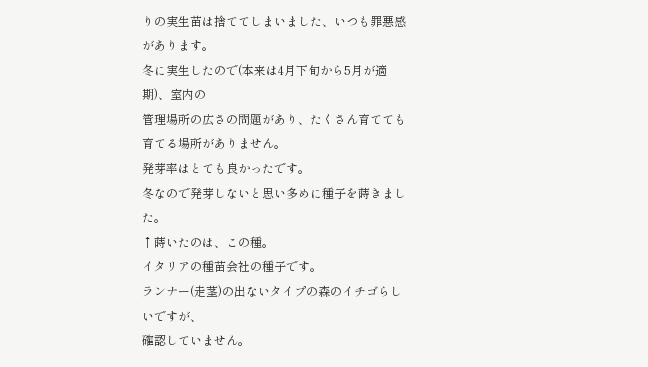りの実生苗は捨ててしまいました、いつも罪悪感があります。
冬に実生したので(本来は4月下旬から5月が適期)、室内の
管理場所の広さの問題があり、たくさん育てても育てる場所がありません。
発芽率はとても良かったです。
冬なので発芽しないと思い多めに種子を蒔きました。
↑蒔いたのは、この種。
イタリアの種苗会社の種子です。
ランナー(走茎)の出ないタイプの森のイチゴらしいですが、
確認していません。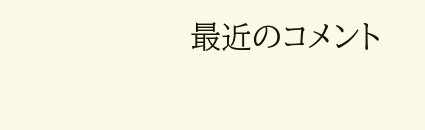最近のコメント